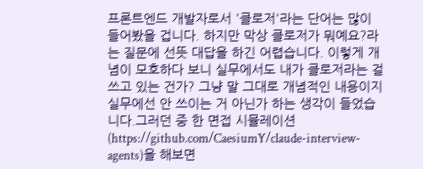프론트엔드 개발자로서 '클로저'라는 단어는 많이 들어봤을 겁니다. 하지만 막상 클로저가 뭐예요?라는 질문에 선뜻 대답을 하긴 어렵습니다. 이렇게 개념이 모호하다 보니 실무에서도 내가 클로저라는 걸 쓰고 있는 건가? 그냥 말 그대로 개념적인 내용이지 실무에선 안 쓰이는 거 아닌가 하는 생각이 들었습니다.그러던 중 한 면접 시뮬레이션(https://github.com/CaesiumY/claude-interview-agents)을 해보면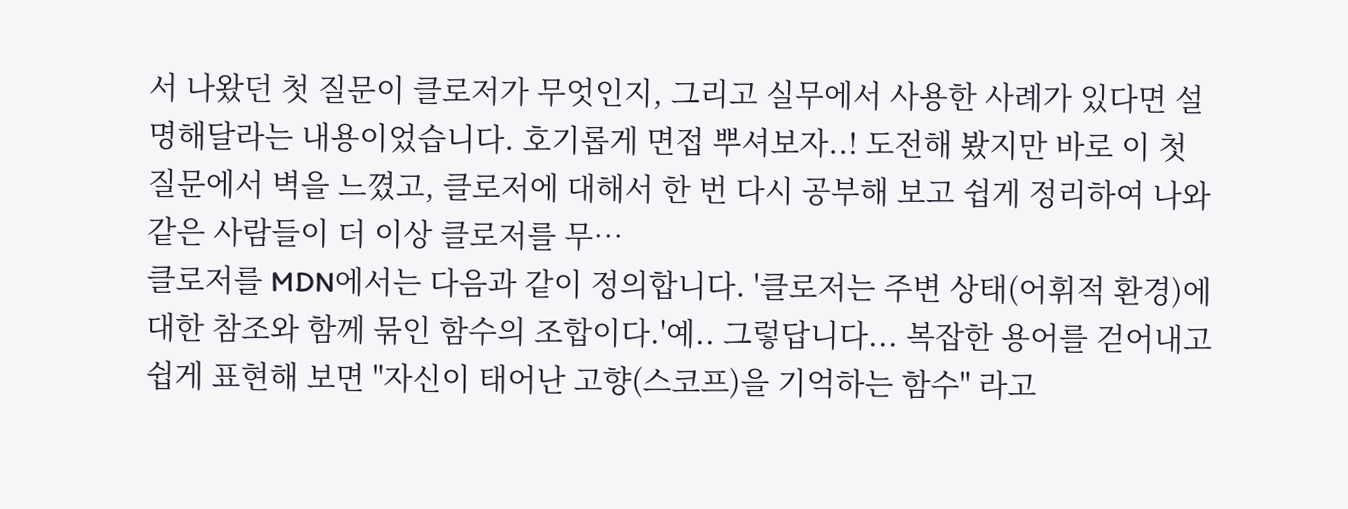서 나왔던 첫 질문이 클로저가 무엇인지, 그리고 실무에서 사용한 사례가 있다면 설명해달라는 내용이었습니다. 호기롭게 면접 뿌셔보자..! 도전해 봤지만 바로 이 첫 질문에서 벽을 느꼈고, 클로저에 대해서 한 번 다시 공부해 보고 쉽게 정리하여 나와 같은 사람들이 더 이상 클로저를 무…
클로저를 MDN에서는 다음과 같이 정의합니다. '클로저는 주변 상태(어휘적 환경)에 대한 참조와 함께 묶인 함수의 조합이다.'예.. 그렇답니다... 복잡한 용어를 걷어내고 쉽게 표현해 보면 "자신이 태어난 고향(스코프)을 기억하는 함수" 라고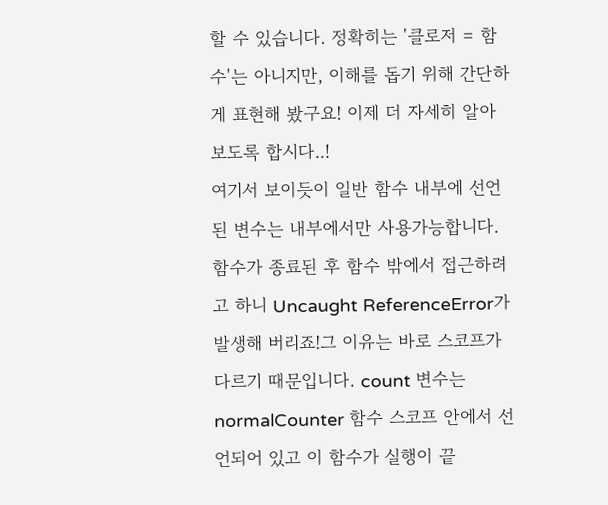할 수 있습니다. 정확히는 '클로저 = 함수'는 아니지만, 이해를 돕기 위해 간단하게 표현해 봤구요! 이제 더 자세히 알아보도록 합시다..!
여기서 보이듯이 일반 함수 내부에 선언된 변수는 내부에서만 사용가능합니다. 함수가 종료된 후 함수 밖에서 접근하려고 하니 Uncaught ReferenceError가 발생해 버리죠!그 이유는 바로 스코프가 다르기 때문입니다. count 변수는 normalCounter 함수 스코프 안에서 선언되어 있고 이 함수가 실행이 끝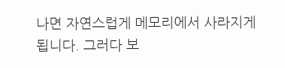나면 자연스럽게 메모리에서 사라지게 됩니다. 그러다 보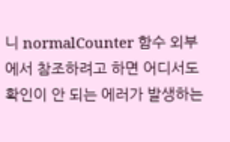니 normalCounter 함수 외부에서 참조하려고 하면 어디서도 확인이 안 되는 에러가 발생하는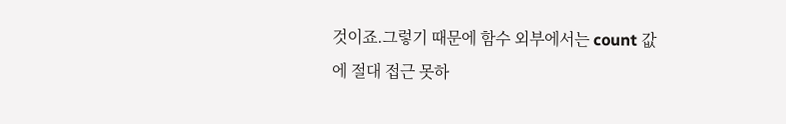것이죠.그렇기 때문에 함수 외부에서는 count 값에 절대 접근 못하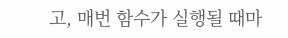고, 매번 함수가 실행될 때마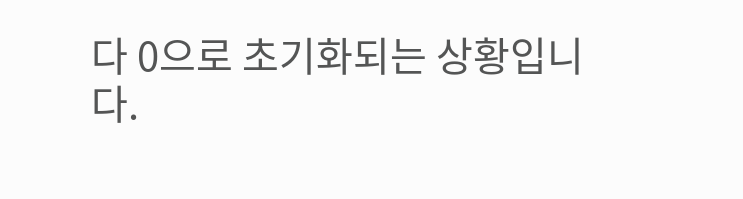다 0으로 초기화되는 상황입니다.